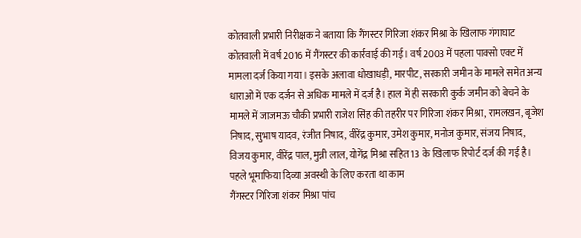कोतवाली प्रभारी निरीक्षक ने बताया कि गैंगस्टर गिरिजा शंकर मिश्रा के खिलाफ गंगाघाट कोतवाली में वर्ष 2016 में गैंगस्टर की कार्रवाई की गई। वर्ष 2003 में पहला पाक्सो एक्ट में मामला दर्ज किया गया। इसके अलावा धोखाधड़ी, मारपीट, सरकारी जमीन के मामले समेत अन्य धाराओं में एक दर्जन से अधिक मामले में दर्ज है। हाल में ही सरकारी कुर्क जमीन को बेचने के मामले में जाजमऊ चौकी प्रभारी राजेश सिंह की तहरीर पर गिरिजा शंकर मिश्रा, रामलखन, बृजेश निषाद, सुभाष यादव, रंजीत निषाद, वीरेंद्र कुमार, उमेश कुमार, मनोज कुमार, संजय निषाद, विजय कुमार, वीरेंद्र पाल, मुन्नी लाल, योगेंद्र मिश्रा सहित 13 के खिलाफ रिपोर्ट दर्ज की गई है।
पहले भूमाफिया दिव्या अवस्थी के लिए करता था काम
गैंगस्टर गिरिजा शंकर मिश्रा पांच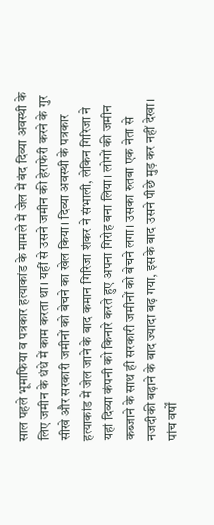साल पहले भूमाफिया व पत्रकार हत्याकांड के मामले में जेल में बंद दिव्या अवस्थी के लिए जमीन के धंधे में काम करता था। यहीं से उसने जमीन की हेराफेरी करने के गुर सीखे और सरकारी जमीनों को बेचने का खेल किया। दिव्या अवस्थी के पत्रकार हत्याकांड में जेल जाने के बाद कमान गिरिजा शंकर ने संभाली, लेकिन गिरिजा ने यहां दिव्या कंपनी को किनारे करते हुए अपना गिरोह बना लिया। लोगों की जमीन कब्जाने के साथ ही सरकारी जमीनों को बेचने लगा। उसका रुतबा एक नेता से नजदीकी बढ़ाने के बाद ज्यादा बढ़ गया, इसके बाद उसने पीछे मुड़ कर नहीं देखा।
पांच वर्षों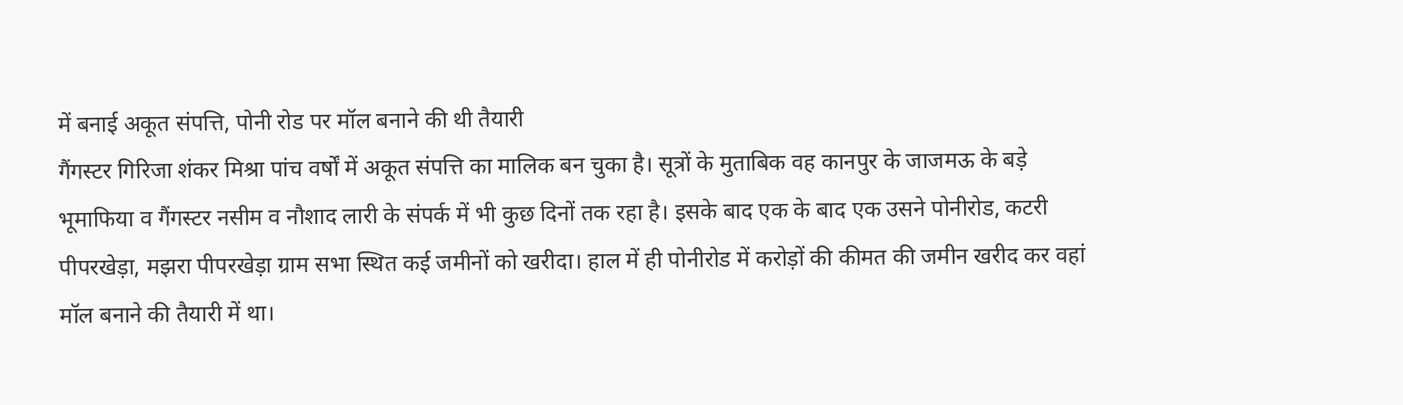में बनाई अकूत संपत्ति, पोनी रोड पर मॉल बनाने की थी तैयारी
गैंगस्टर गिरिजा शंकर मिश्रा पांच वर्षों में अकूत संपत्ति का मालिक बन चुका है। सूत्रों के मुताबिक वह कानपुर के जाजमऊ के बड़े भूमाफिया व गैंगस्टर नसीम व नौशाद लारी के संपर्क में भी कुछ दिनों तक रहा है। इसके बाद एक के बाद एक उसने पोनीरोड, कटरी पीपरखेड़ा, मझरा पीपरखेड़ा ग्राम सभा स्थित कई जमीनों को खरीदा। हाल में ही पोनीरोड में करोड़ों की कीमत की जमीन खरीद कर वहां मॉल बनाने की तैयारी में था।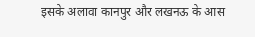इसके अलावा कानपुर और लखनऊ के आस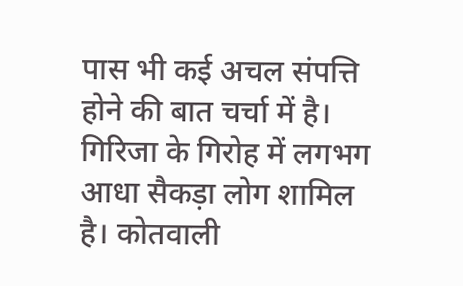पास भी कई अचल संपत्ति होने की बात चर्चा में है। गिरिजा के गिरोह में लगभग आधा सैकड़ा लोग शामिल है। कोतवाली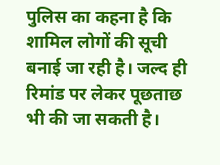पुलिस का कहना है कि शामिल लोगों की सूची बनाई जा रही है। जल्द ही रिमांड पर लेकर पूछताछ भी की जा सकती है।